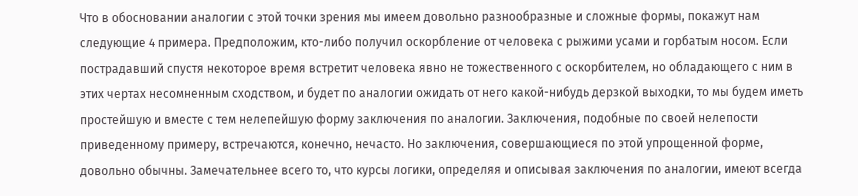Что в обосновании аналогии с этой точки зрения мы имеем довольно разнообразные и сложные формы, покажут нам следующие 4 примера. Предположим, кто-либо получил оскорбление от человека с рыжими усами и горбатым носом. Если пострадавший спустя некоторое время встретит человека явно не тожественного с оскорбителем, но обладающего с ним в этих чертах несомненным сходством, и будет по аналогии ожидать от него какой-нибудь дерзкой выходки, то мы будем иметь простейшую и вместе с тем нелепейшую форму заключения по аналогии. Заключения, подобные по своей нелепости приведенному примеру, встречаются, конечно, нечасто. Но заключения, совершающиеся по этой упрощенной форме, довольно обычны. Замечательнее всего то, что курсы логики, определяя и описывая заключения по аналогии, имеют всегда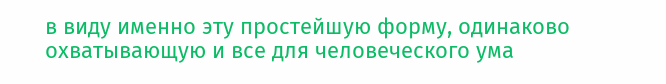в виду именно эту простейшую форму, одинаково охватывающую и все для человеческого ума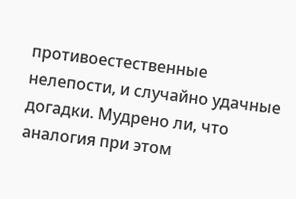противоестественные нелепости, и случайно удачные догадки. Мудрено ли, что аналогия при этом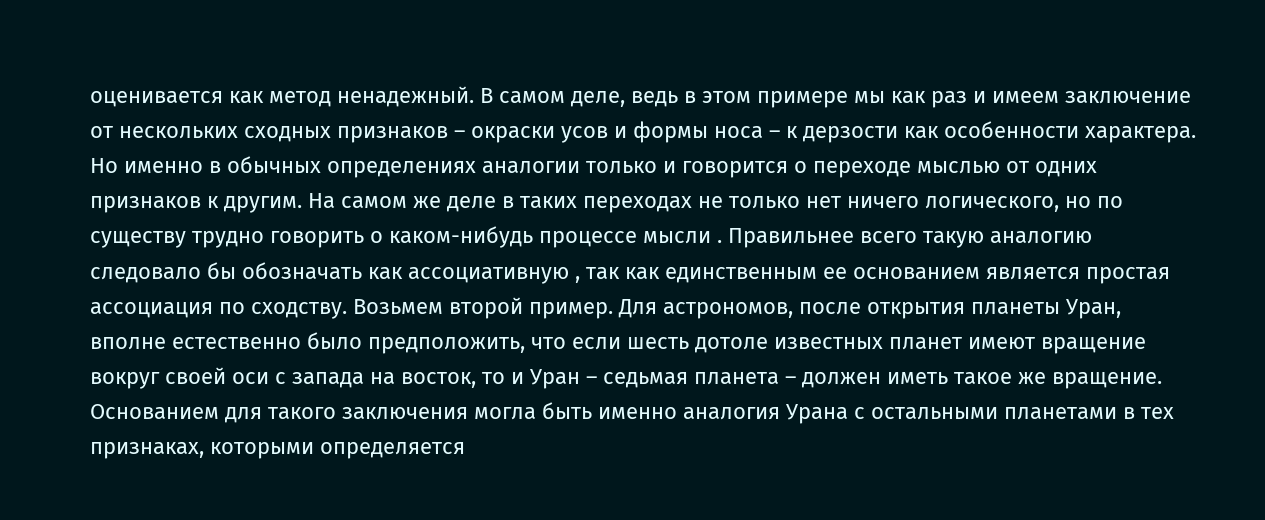оценивается как метод ненадежный. В самом деле, ведь в этом примере мы как раз и имеем заключение от нескольких сходных признаков – окраски усов и формы носа – к дерзости как особенности характера. Но именно в обычных определениях аналогии только и говорится о переходе мыслью от одних признаков к другим. На самом же деле в таких переходах не только нет ничего логического, но по существу трудно говорить о каком-нибудь процессе мысли . Правильнее всего такую аналогию следовало бы обозначать как ассоциативную , так как единственным ее основанием является простая ассоциация по сходству. Возьмем второй пример. Для астрономов, после открытия планеты Уран, вполне естественно было предположить, что если шесть дотоле известных планет имеют вращение вокруг своей оси с запада на восток, то и Уран – седьмая планета – должен иметь такое же вращение. Основанием для такого заключения могла быть именно аналогия Урана с остальными планетами в тех признаках, которыми определяется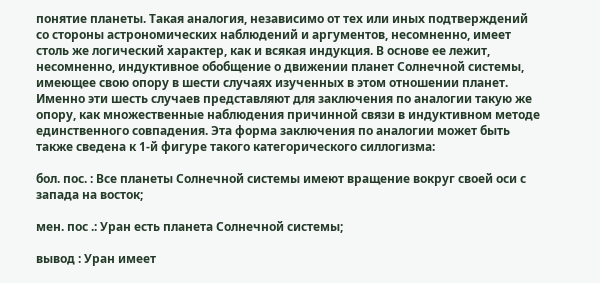понятие планеты. Такая аналогия, независимо от тех или иных подтверждений со стороны астрономических наблюдений и аргументов, несомненно, имеет столь же логический характер, как и всякая индукция. В основе ее лежит, несомненно, индуктивное обобщение о движении планет Солнечной системы, имеющее свою опору в шести случаях изученных в этом отношении планет. Именно эти шесть случаев представляют для заключения по аналогии такую же опору, как множественные наблюдения причинной связи в индуктивном методе единственного совпадения. Эта форма заключения по аналогии может быть также сведена к 1-й фигуре такого категорического силлогизма:

бол. пос. : Все планеты Солнечной системы имеют вращение вокруг своей оси с запада на восток;

мен. пос .: Уран есть планета Солнечной системы;

вывод : Уран имеет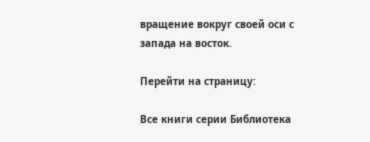вращение вокруг своей оси с запада на восток.

Перейти на страницу:

Все книги серии Библиотека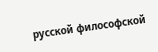русской философской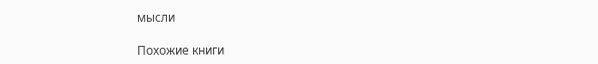мысли

Похожие книги